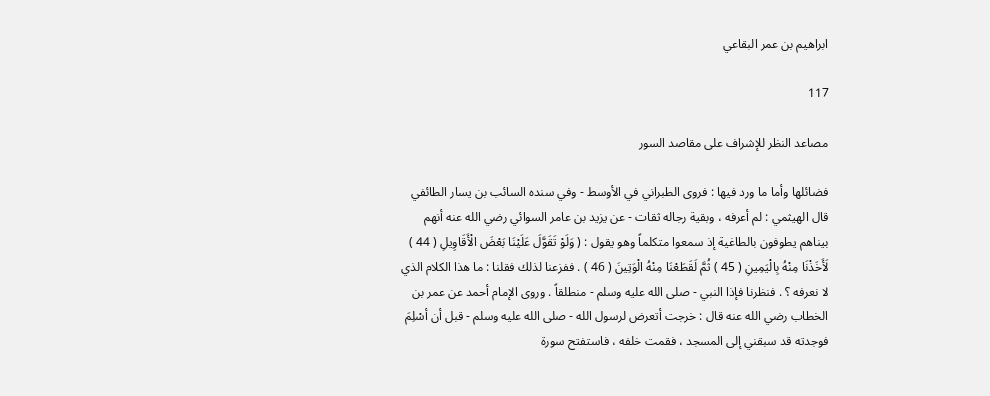ابراهيم بن عمر البقاعي

117

مصاعد النظر للإشراف على مقاصد السور

فضائلها وأما ما ورد فيها : فروى الطبراني في الأوسط - وفي سنده السائب بن يسار الطائفي قال الهيثمي : لم أعرفه ، وبقية رجاله ثقات - عن يزيد بن عامر السوائي رضي الله عنه أنهم بيناهم يطوفون بالطاغية إذ سمعوا متكلماً وهو يقول : ( وَلَوْ تَقَوَّلَ عَلَيْنَا بَعْضَ الْأَقَاوِيلِ ( 44 ) لَأَخَذْنَا مِنْهُ بِالْيَمِينِ ( 45 ) ثُمَّ لَقَطَعْنَا مِنْهُ الْوَتِينَ ( 46 ) . ففزعنا لذلك فقلنا : ما هذا الكلام الذي لا نعرفه ؟ . فنظرنا فإذا النبي - صلى الله عليه وسلم - منطلقاً . وروى الإمام أحمد عن عمر بن الخطاب رضي الله عنه قال : خرجت أتعرض لرسول الله - صلى الله عليه وسلم - قبل أن أسْلِمَ فوجدته قد سبقني إلى المسجد ، فقمت خلفه ، فاستفتح سورة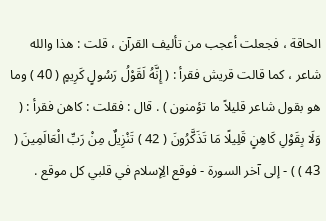الحاقة ، فجعلت أعجب من تأليف القرآن ، قلت : هذا والله شاعر ، كما قالت قريش فقرأ : ( إِنَّهُ لَقَوْلُ رَسُولٍ كَرِيمٍ ( 40 ) وما هو بقول شاعر قليلاً ما تؤمنون ) . قال : فقلت : كاهن فقرأ : ( وَلَا بِقَوْلِ كَاهِنٍ قَلِيلًا مَا تَذَكَّرُونَ ( 42 ) تَنْزِيلٌ مِنْ رَبِّ الْعَالَمِينَ ( 43 ) ) - إلى آخر السورة - فوقع الِإسلام في قلبي كل موقع .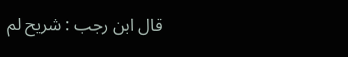قال ابن رجب : شريح لم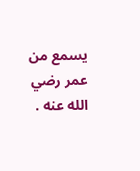يسمع من عمر رضي الله عنه .